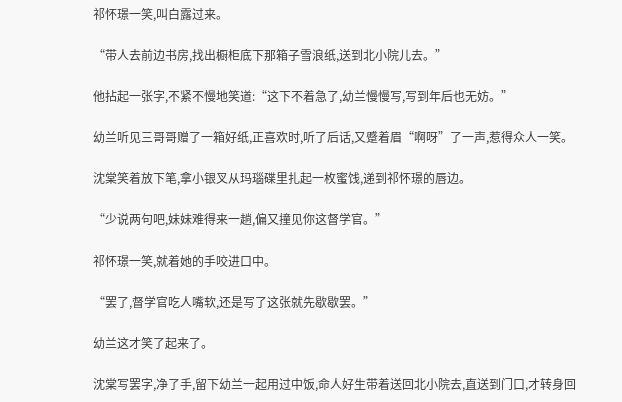祁怀璟一笑,叫白露过来。

“带人去前边书房,找出橱柜底下那箱子雪浪纸,送到北小院儿去。”

他拈起一张字,不紧不慢地笑道:“这下不着急了,幼兰慢慢写,写到年后也无妨。”

幼兰听见三哥哥赠了一箱好纸,正喜欢时,听了后话,又蹙着眉“啊呀”了一声,惹得众人一笑。

沈棠笑着放下笔,拿小银叉从玛瑙碟里扎起一枚蜜饯,递到祁怀璟的唇边。

“少说两句吧,妹妹难得来一趟,偏又撞见你这督学官。”

祁怀璟一笑,就着她的手咬进口中。

“罢了,督学官吃人嘴软,还是写了这张就先歇歇罢。”

幼兰这才笑了起来了。

沈棠写罢字,净了手,留下幼兰一起用过中饭,命人好生带着送回北小院去,直送到门口,才转身回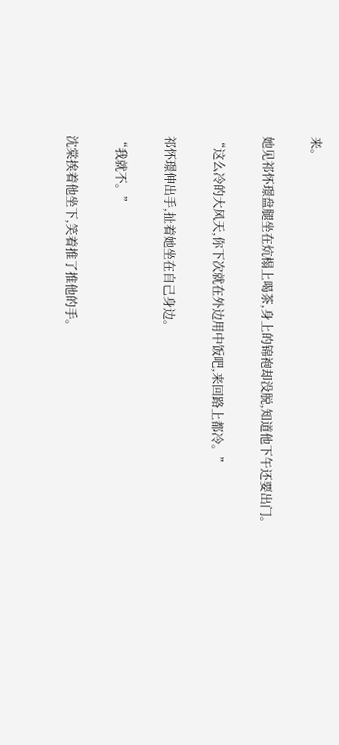来。

她见祁怀璟盘腿坐在炕榻上喝茶,身上的锦袍却没脱,知道他下午还要出门。

“这么冷的大风天,你下次就在外边用中饭吧,来回路上都冷。”

祁怀璟伸出手,扯着她坐在自己身边。

“我就不。”

沈棠挨着他坐下,笑着推了推他的手。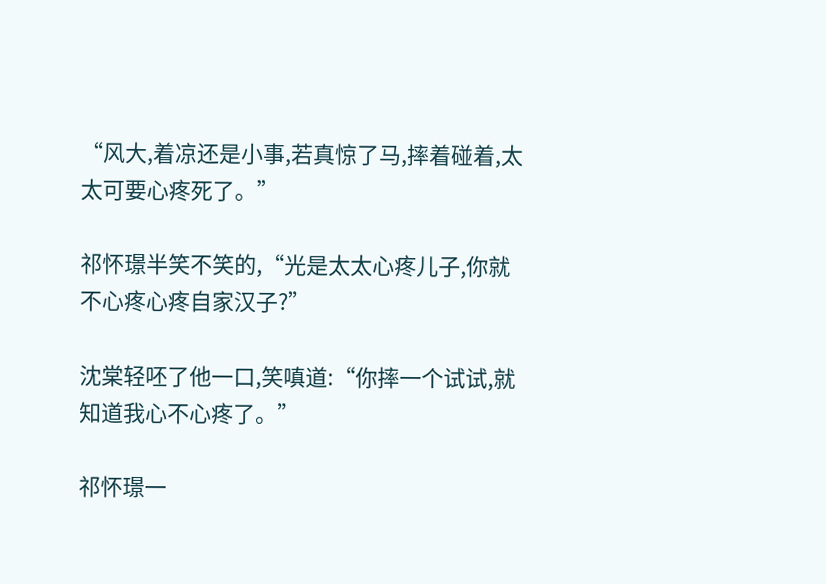“风大,着凉还是小事,若真惊了马,摔着碰着,太太可要心疼死了。”

祁怀璟半笑不笑的,“光是太太心疼儿子,你就不心疼心疼自家汉子?”

沈棠轻呸了他一口,笑嗔道:“你摔一个试试,就知道我心不心疼了。”

祁怀璟一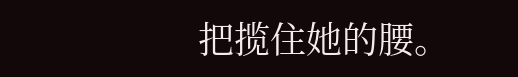把揽住她的腰。